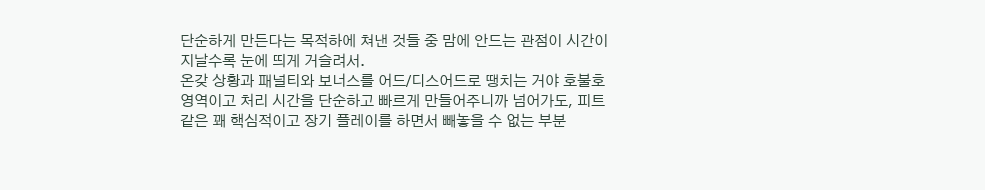단순하게 만든다는 목적하에 쳐낸 것들 중 맘에 안드는 관점이 시간이 지날수록 눈에 띄게 거슬려서.
온갖 상황과 패널티와 보너스를 어드/디스어드로 땡치는 거야 호불호 영역이고 처리 시간을 단순하고 빠르게 만들어주니까 넘어가도, 피트 같은 꽤 핵심적이고 장기 플레이를 하면서 빼놓을 수 없는 부분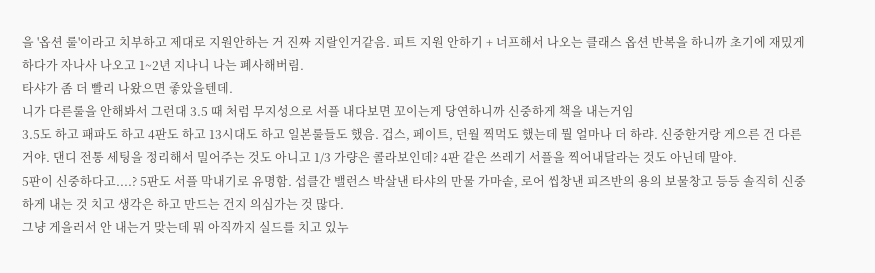을 '옵션 룰'이라고 치부하고 제대로 지원안하는 거 진짜 지랄인거같음. 피트 지원 안하기 + 너프해서 나오는 클래스 옵션 반복을 하니까 초기에 재밌게 하다가 자나사 나오고 1~2년 지나니 나는 폐사해버림.
타샤가 좀 더 빨리 나왔으면 좋았을텐데.
니가 다른룰을 안해봐서 그런대 3.5 때 처럼 무지성으로 서플 내다보면 꼬이는게 당연하니까 신중하게 책을 내는거임
3.5도 하고 패파도 하고 4판도 하고 13시대도 하고 일본룰들도 했음. 겁스, 페이트, 던월 찍먹도 했는데 뭘 얼마나 더 하랴. 신중한거랑 게으른 건 다른거야. 댄디 전통 세팅을 정리해서 밀어주는 것도 아니고 1/3 가량은 콜라보인데? 4판 같은 쓰레기 서플을 찍어내달라는 것도 아닌데 말야.
5판이 신중하다고....? 5판도 서플 막내기로 유명함. 섭클간 밸런스 박살낸 타샤의 만물 가마솥, 로어 씹창낸 피즈반의 용의 보물창고 등등 솔직히 신중하게 내는 것 치고 생각은 하고 만드는 건지 의심가는 것 많다.
그냥 게을러서 안 내는거 맞는데 뭐 아직까지 실드를 치고 있누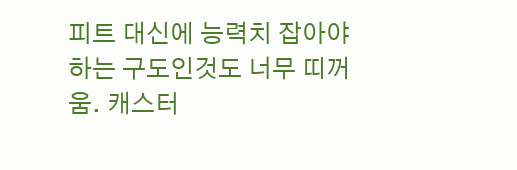피트 대신에 능력치 잡아야하는 구도인것도 너무 띠꺼움. 캐스터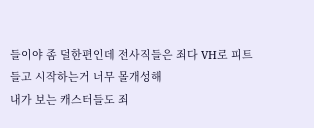들이야 좀 덜한편인데 전사직들은 죄다 VH로 피트 들고 시작하는거 너무 몰개성해
내가 보는 캐스터들도 죄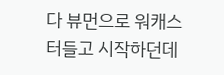다 뷰먼으로 워캐스터들고 시작하던데